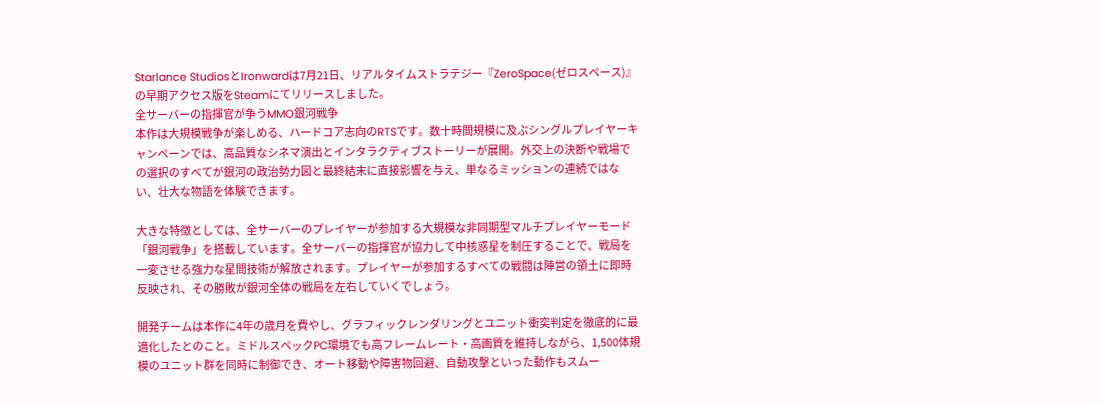Starlance StudiosとIronwardは7月21日、リアルタイムストラテジー『ZeroSpace(ゼロスペース)』 の早期アクセス版をSteamにてリリースしました。
全サーバーの指揮官が争うMMO銀河戦争
本作は大規模戦争が楽しめる、ハードコア志向のRTSです。数十時間規模に及ぶシングルプレイヤーキャンペーンでは、高品質なシネマ演出とインタラクティブストーリーが展開。外交上の決断や戦場での選択のすべてが銀河の政治勢力図と最終結末に直接影響を与え、単なるミッションの連続ではない、壮大な物語を体験できます。

大きな特徴としては、全サーバーのプレイヤーが参加する大規模な非同期型マルチプレイヤーモード「銀河戦争」を搭載しています。全サーバーの指揮官が協力して中核惑星を制圧することで、戦局を一変させる強力な星間技術が解放されます。プレイヤーが参加するすべての戦闘は陣営の領土に即時反映され、その勝敗が銀河全体の戦局を左右していくでしょう。

開発チームは本作に4年の歳月を費やし、グラフィックレンダリングとユニット衝突判定を徹底的に最適化したとのこと。ミドルスペックPC環境でも高フレームレート・高画質を維持しながら、1,500体規模のユニット群を同時に制御でき、オート移動や障害物回避、自動攻撃といった動作もスムー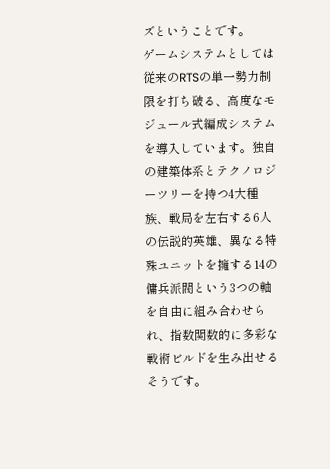ズということです。
ゲームシステムとしては従来のRTSの単一勢力制限を打ち破る、高度なモジュール式編成システムを導入しています。独自の建築体系とテクノロジーツリーを持つ4大種族、戦局を左右する6人の伝説的英雄、異なる特殊ユニットを擁する14の傭兵派閥という3つの軸を自由に組み合わせられ、指数関数的に多彩な戦術ビルドを生み出せるそうです。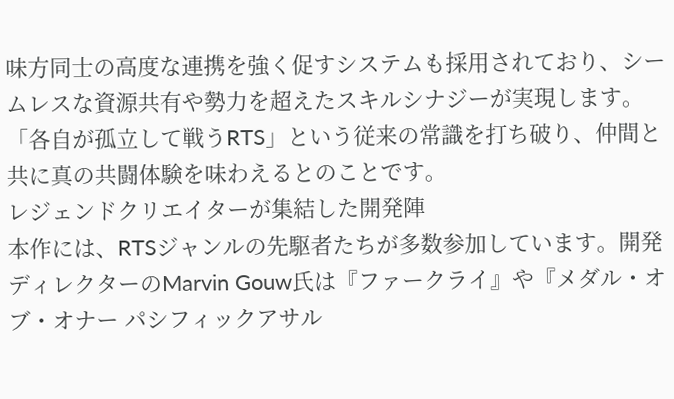味方同士の高度な連携を強く促すシステムも採用されており、シームレスな資源共有や勢力を超えたスキルシナジーが実現します。「各自が孤立して戦うRTS」という従来の常識を打ち破り、仲間と共に真の共闘体験を味わえるとのことです。
レジェンドクリエイターが集結した開発陣
本作には、RTSジャンルの先駆者たちが多数参加しています。開発ディレクターのMarvin Gouw氏は『ファークライ』や『メダル・オブ・オナー パシフィックアサル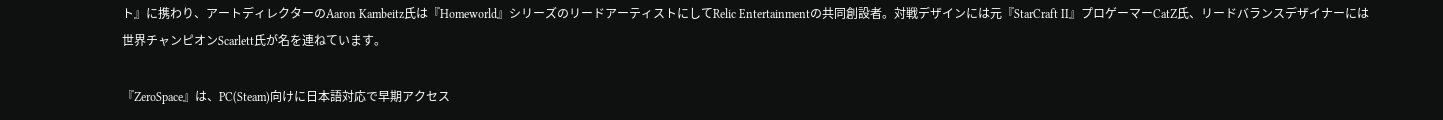ト』に携わり、アートディレクターのAaron Kambeitz氏は『Homeworld』シリーズのリードアーティストにしてRelic Entertainmentの共同創設者。対戦デザインには元『StarCraft II』プロゲーマーCatZ氏、リードバランスデザイナーには世界チャンピオンScarlett氏が名を連ねています。

『ZeroSpace』は、PC(Steam)向けに日本語対応で早期アクセス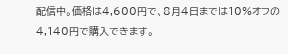配信中。価格は4,600円で、8月4日までは10%オフの4,140円で購入できます。